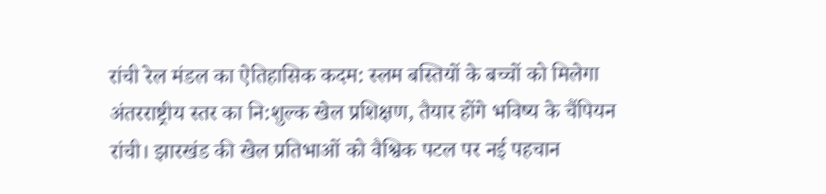रांची रेल मंडल का ऐतिहासिक कदम: स्लम बस्तियों के बच्चों को मिलेगा अंतरराष्ट्रीय स्तर का नि:शुल्क खेल प्रशिक्षण, तैयार होंगे भविष्य के चैंपियन
रांची। झारखंड की खेल प्रतिभाओं को वैश्विक पटल पर नई पहचान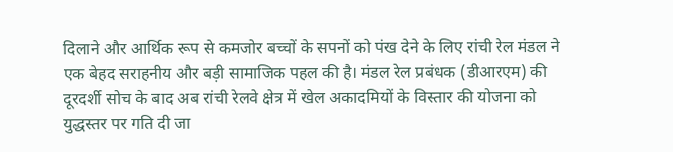दिलाने और आर्थिक रूप से कमजोर बच्चों के सपनों को पंख देने के लिए रांची रेल मंडल ने एक बेहद सराहनीय और बड़ी सामाजिक पहल की है। मंडल रेल प्रबंधक (डीआरएम) की दूरदर्शी सोच के बाद अब रांची रेलवे क्षेत्र में खेल अकादमियों के विस्तार की योजना को युद्धस्तर पर गति दी जा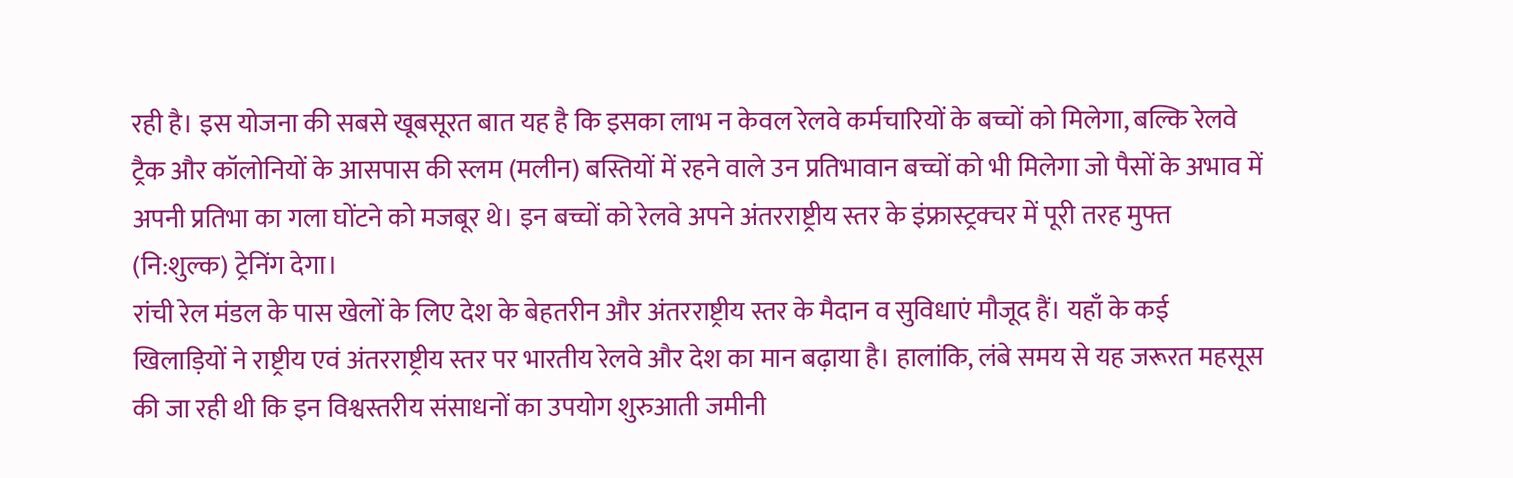रही है। इस योजना की सबसे खूबसूरत बात यह है कि इसका लाभ न केवल रेलवे कर्मचारियों के बच्चों को मिलेगा, बल्कि रेलवे ट्रैक और कॉलोनियों के आसपास की स्लम (मलीन) बस्तियों में रहने वाले उन प्रतिभावान बच्चों को भी मिलेगा जो पैसों के अभाव में अपनी प्रतिभा का गला घोंटने को मजबूर थे। इन बच्चों को रेलवे अपने अंतरराष्ट्रीय स्तर के इंफ्रास्ट्रक्चर में पूरी तरह मुफ्त (नि:शुल्क) ट्रेनिंग देगा।
रांची रेल मंडल के पास खेलों के लिए देश के बेहतरीन और अंतरराष्ट्रीय स्तर के मैदान व सुविधाएं मौजूद हैं। यहाँ के कई खिलाड़ियों ने राष्ट्रीय एवं अंतरराष्ट्रीय स्तर पर भारतीय रेलवे और देश का मान बढ़ाया है। हालांकि, लंबे समय से यह जरूरत महसूस की जा रही थी कि इन विश्वस्तरीय संसाधनों का उपयोग शुरुआती जमीनी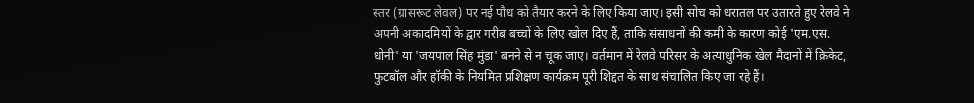स्तर (ग्रासरूट लेवल) पर नई पौध को तैयार करने के लिए किया जाए। इसी सोच को धरातल पर उतारते हुए रेलवे ने अपनी अकादमियों के द्वार गरीब बच्चों के लिए खोल दिए हैं, ताकि संसाधनों की कमी के कारण कोई 'एम.एस. धोनी' या 'जयपाल सिंह मुंडा' बनने से न चूक जाए। वर्तमान में रेलवे परिसर के अत्याधुनिक खेल मैदानों में क्रिकेट, फुटबॉल और हॉकी के नियमित प्रशिक्षण कार्यक्रम पूरी शिद्दत के साथ संचालित किए जा रहे हैं।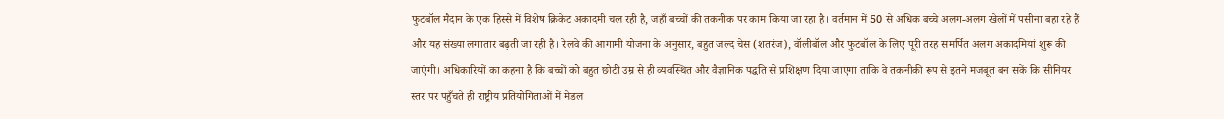फुटबॉल मैदान के एक हिस्से में विशेष क्रिकेट अकादमी चल रही है, जहाँ बच्चों की तकनीक पर काम किया जा रहा है। वर्तमान में 50 से अधिक बच्चे अलग-अलग खेलों में पसीना बहा रहे हैं और यह संख्या लगातार बढ़ती जा रही है। रेलवे की आगामी योजना के अनुसार, बहुत जल्द चेस (शतरंज), वॉलीबॉल और फुटबॉल के लिए पूरी तरह समर्पित अलग अकादमियां शुरू की जाएंगी। अधिकारियों का कहना है कि बच्चों को बहुत छोटी उम्र से ही व्यवस्थित और वैज्ञानिक पद्धति से प्रशिक्षण दिया जाएगा ताकि वे तकनीकी रूप से इतने मजबूत बन सकें कि सीनियर स्तर पर पहुँचते ही राष्ट्रीय प्रतियोगिताओं में मेडल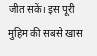जीत सकें। इस पूरी मुहिम की सबसे खास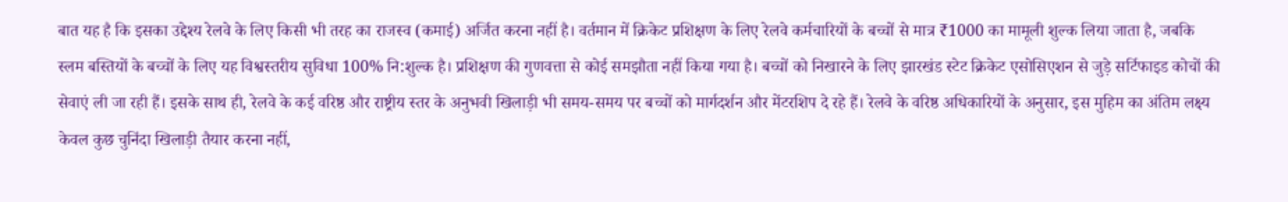बात यह है कि इसका उद्देश्य रेलवे के लिए किसी भी तरह का राजस्व (कमाई) अर्जित करना नहीं है। वर्तमान में क्रिकेट प्रशिक्षण के लिए रेलवे कर्मचारियों के बच्चों से मात्र ₹1000 का मामूली शुल्क लिया जाता है, जबकि स्लम बस्तियों के बच्चों के लिए यह विश्वस्तरीय सुविधा 100% नि:शुल्क है। प्रशिक्षण की गुणवत्ता से कोई समझौता नहीं किया गया है। बच्चों को निखारने के लिए झारखंड स्टेट क्रिकेट एसोसिएशन से जुड़े सर्टिफाइड कोचों की सेवाएं ली जा रही हैं। इसके साथ ही, रेलवे के कई वरिष्ठ और राष्ट्रीय स्तर के अनुभवी खिलाड़ी भी समय-समय पर बच्चों को मार्गदर्शन और मेंटरशिप दे रहे हैं। रेलवे के वरिष्ठ अधिकारियों के अनुसार, इस मुहिम का अंतिम लक्ष्य केवल कुछ चुनिंदा खिलाड़ी तैयार करना नहीं,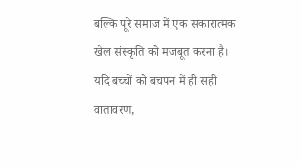बल्कि पूरे समाज में एक सकारात्मक खेल संस्कृति को मजबूत करना है। यदि बच्चों को बचपन में ही सही वातावरण,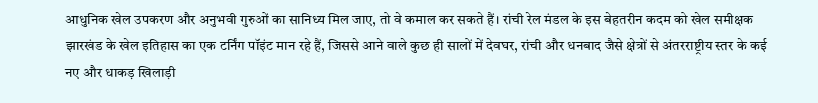आधुनिक खेल उपकरण और अनुभवी गुरुओं का सानिध्य मिल जाए, तो वे कमाल कर सकते हैं। रांची रेल मंडल के इस बेहतरीन कदम को खेल समीक्षक झारखंड के खेल इतिहास का एक टर्निंग पॉइंट मान रहे हैं, जिससे आने वाले कुछ ही सालों में देवघर, रांची और धनबाद जैसे क्षेत्रों से अंतरराष्ट्रीय स्तर के कई नए और धाकड़ खिलाड़ी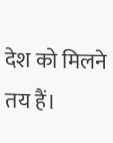देश को मिलने तय हैं।